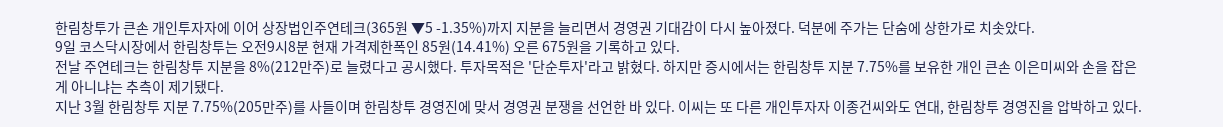한림창투가 큰손 개인투자자에 이어 상장법인주연테크(365원 ▼5 -1.35%)까지 지분을 늘리면서 경영권 기대감이 다시 높아졌다. 덕분에 주가는 단숨에 상한가로 치솟았다.
9일 코스닥시장에서 한림창투는 오전9시8분 현재 가격제한폭인 85원(14.41%) 오른 675원을 기록하고 있다.
전날 주연테크는 한림창투 지분을 8%(212만주)로 늘렸다고 공시했다. 투자목적은 '단순투자'라고 밝혔다. 하지만 증시에서는 한림창투 지분 7.75%를 보유한 개인 큰손 이은미씨와 손을 잡은 게 아니냐는 추측이 제기됐다.
지난 3월 한림창투 지분 7.75%(205만주)를 사들이며 한림창투 경영진에 맞서 경영권 분쟁을 선언한 바 있다. 이씨는 또 다른 개인투자자 이종건씨와도 연대, 한림창투 경영진을 압박하고 있다.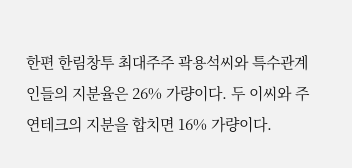한편 한림창투 최대주주 곽용석씨와 특수관계인들의 지분율은 26% 가량이다. 두 이씨와 주연테크의 지분을 합치면 16% 가량이다.